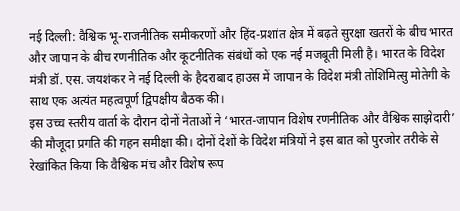नई दिल्ली: वैश्विक भू-राजनीतिक समीकरणों और हिंद-प्रशांत क्षेत्र में बढ़ते सुरक्षा खतरों के बीच भारत और जापान के बीच रणनीतिक और कूटनीतिक संबंधों को एक नई मजबूती मिली है। भारत के विदेश मंत्री डॉ. एस. जयशंकर ने नई दिल्ली के हैदराबाद हाउस में जापान के विदेश मंत्री तोशिमित्सु मोतेगी के साथ एक अत्यंत महत्वपूर्ण द्विपक्षीय बैठक की।
इस उच्च स्तरीय वार्ता के दौरान दोनों नेताओं ने ‘भारत-जापान विशेष रणनीतिक और वैश्विक साझेदारी’ की मौजूदा प्रगति की गहन समीक्षा की। दोनों देशों के विदेश मंत्रियों ने इस बात को पुरजोर तरीके से रेखांकित किया कि वैश्विक मंच और विशेष रूप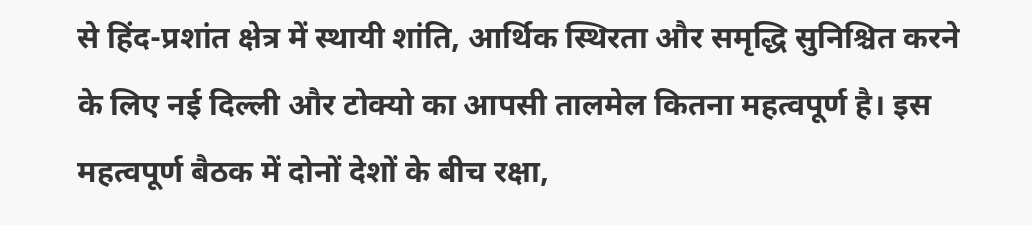से हिंद-प्रशांत क्षेत्र में स्थायी शांति, आर्थिक स्थिरता और समृद्धि सुनिश्चित करने के लिए नई दिल्ली और टोक्यो का आपसी तालमेल कितना महत्वपूर्ण है। इस महत्वपूर्ण बैठक में दोनों देशों के बीच रक्षा,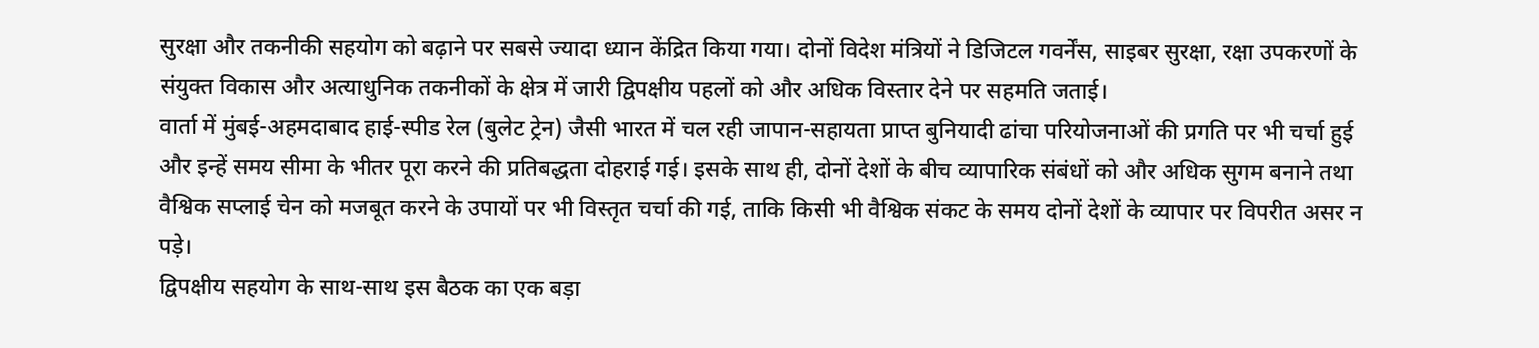सुरक्षा और तकनीकी सहयोग को बढ़ाने पर सबसे ज्यादा ध्यान केंद्रित किया गया। दोनों विदेश मंत्रियों ने डिजिटल गवर्नेंस, साइबर सुरक्षा, रक्षा उपकरणों के संयुक्त विकास और अत्याधुनिक तकनीकों के क्षेत्र में जारी द्विपक्षीय पहलों को और अधिक विस्तार देने पर सहमति जताई।
वार्ता में मुंबई-अहमदाबाद हाई-स्पीड रेल (बुलेट ट्रेन) जैसी भारत में चल रही जापान-सहायता प्राप्त बुनियादी ढांचा परियोजनाओं की प्रगति पर भी चर्चा हुई और इन्हें समय सीमा के भीतर पूरा करने की प्रतिबद्धता दोहराई गई। इसके साथ ही, दोनों देशों के बीच व्यापारिक संबंधों को और अधिक सुगम बनाने तथा वैश्विक सप्लाई चेन को मजबूत करने के उपायों पर भी विस्तृत चर्चा की गई, ताकि किसी भी वैश्विक संकट के समय दोनों देशों के व्यापार पर विपरीत असर न पड़े।
द्विपक्षीय सहयोग के साथ-साथ इस बैठक का एक बड़ा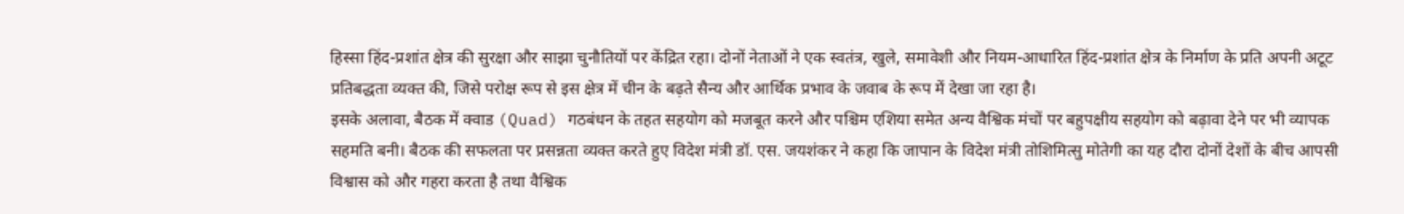हिस्सा हिंद-प्रशांत क्षेत्र की सुरक्षा और साझा चुनौतियों पर केंद्रित रहा। दोनों नेताओं ने एक स्वतंत्र, खुले, समावेशी और नियम-आधारित हिंद-प्रशांत क्षेत्र के निर्माण के प्रति अपनी अटूट प्रतिबद्धता व्यक्त की, जिसे परोक्ष रूप से इस क्षेत्र में चीन के बढ़ते सैन्य और आर्थिक प्रभाव के जवाब के रूप में देखा जा रहा है।
इसके अलावा, बैठक में क्वाड (Quad) गठबंधन के तहत सहयोग को मजबूत करने और पश्चिम एशिया समेत अन्य वैश्विक मंचों पर बहुपक्षीय सहयोग को बढ़ावा देने पर भी व्यापक सहमति बनी। बैठक की सफलता पर प्रसन्नता व्यक्त करते हुए विदेश मंत्री डॉ. एस. जयशंकर ने कहा कि जापान के विदेश मंत्री तोशिमित्सु मोतेगी का यह दौरा दोनों देशों के बीच आपसी विश्वास को और गहरा करता है तथा वैश्विक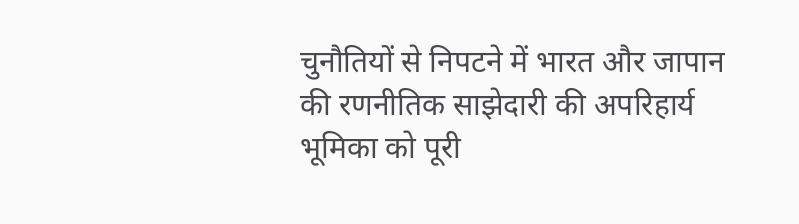चुनौतियों से निपटने में भारत और जापान की रणनीतिक साझेदारी की अपरिहार्य भूमिका को पूरी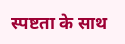स्पष्टता के साथ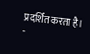प्रदर्शित करता है।
-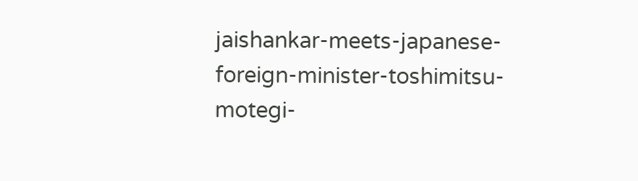jaishankar-meets-japanese-foreign-minister-toshimitsu-motegi-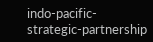indo-pacific-strategic-partnership